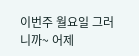이번주 월요일 그러니까~ 어제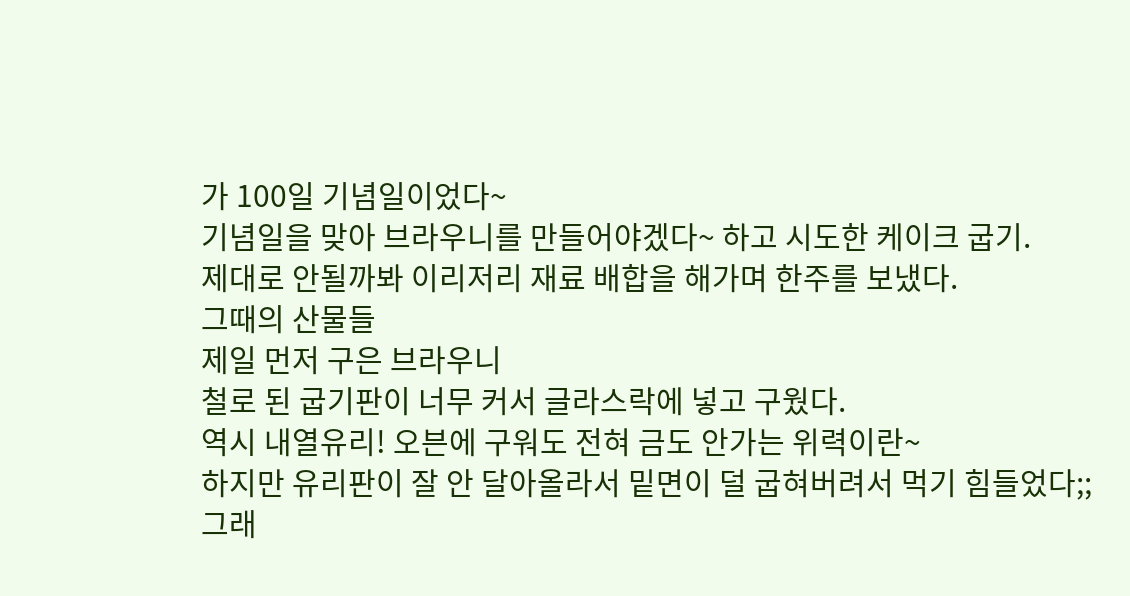가 100일 기념일이었다~
기념일을 맞아 브라우니를 만들어야겠다~ 하고 시도한 케이크 굽기.
제대로 안될까봐 이리저리 재료 배합을 해가며 한주를 보냈다.
그때의 산물들
제일 먼저 구은 브라우니
철로 된 굽기판이 너무 커서 글라스락에 넣고 구웠다.
역시 내열유리! 오븐에 구워도 전혀 금도 안가는 위력이란~
하지만 유리판이 잘 안 달아올라서 밑면이 덜 굽혀버려서 먹기 힘들었다;;
그래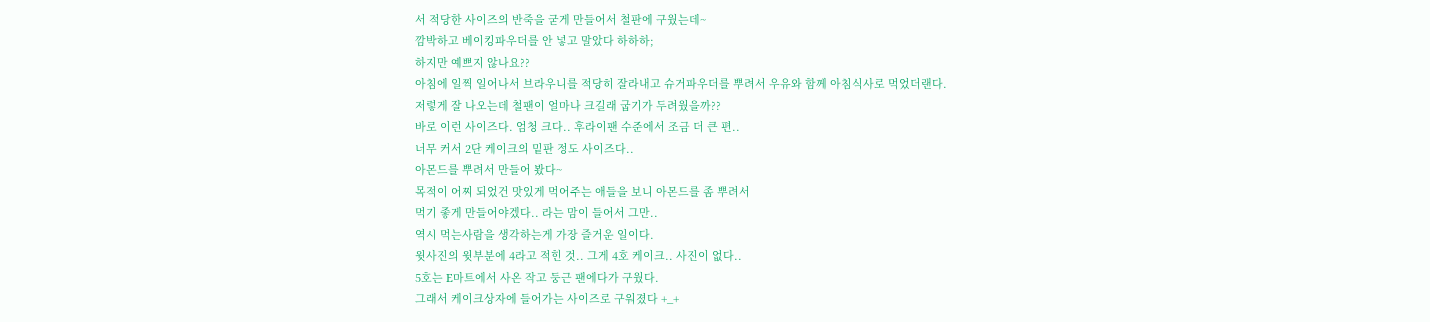서 적당한 사이즈의 반죽을 굳게 만들어서 철판에 구웠는데~
깜박하고 베이킹파우더를 안 넣고 말았다 하하하;
하지만 예쁘지 않나요??
아침에 일찍 일어나서 브라우니를 적당히 잘라내고 슈거파우더를 뿌려서 우유와 함께 아침식사로 먹었더랜다.
저렇게 잘 나오는데 철팬이 얼마나 크길래 굽기가 두려웠을까??
바로 이런 사이즈다. 엄청 크다.. 후라이팬 수준에서 조금 더 큰 편..
너무 커서 2단 케이크의 밑판 정도 사이즈다..
아몬드를 뿌려서 만들어 봤다~
목적이 어찌 되었건 맛있게 먹어주는 애들을 보니 아몬드를 좀 뿌려서
먹기 좋게 만들어야겠다.. 라는 맘이 들어서 그만..
역시 먹는사람을 생각하는게 가장 즐거운 일이다.
윗사진의 윗부분에 4라고 적힌 것.. 그게 4호 케이크.. 사진이 없다..
5호는 E마트에서 사온 작고 둥근 팬에다가 구웠다.
그래서 케이크상자에 들어가는 사이즈로 구워졌다 +_+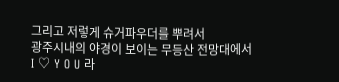그리고 저렇게 슈거파우더를 뿌려서
광주시내의 야경이 보이는 무등산 전망대에서
I ♡ Y O U 라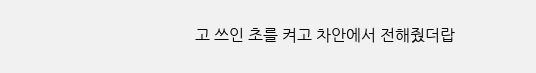고 쓰인 초를 켜고 차안에서 전해줬더랍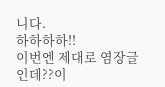니다.
하하하하!!
이번엔 제대로 염장글인데??이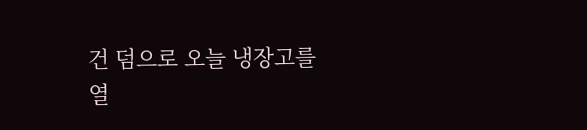건 덤으로 오늘 냉장고를 열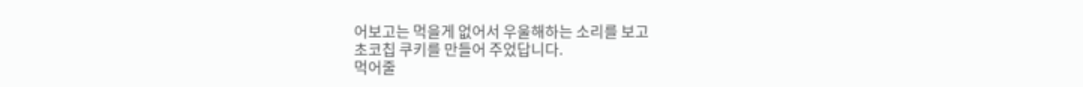어보고는 먹을게 없어서 우울해하는 소리를 보고
초코칩 쿠키를 만들어 주었답니다.
먹어줄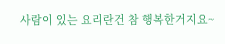사람이 있는 요리란건 참 행복한거지요~